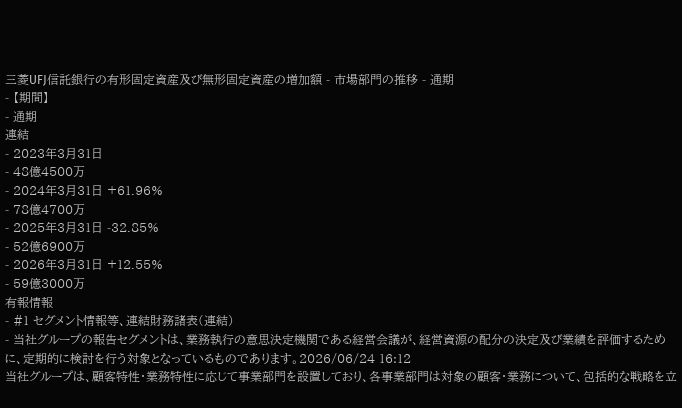三菱UFJ信託銀行の有形固定資産及び無形固定資産の増加額 - 市場部門の推移 - 通期
- 【期間】
- 通期
連結
- 2023年3月31日
- 48億4500万
- 2024年3月31日 +61.96%
- 78億4700万
- 2025年3月31日 -32.85%
- 52億6900万
- 2026年3月31日 +12.55%
- 59億3000万
有報情報
- #1 セグメント情報等、連結財務諸表(連結)
- 当社グループの報告セグメントは、業務執行の意思決定機関である経営会議が、経営資源の配分の決定及び業績を評価するために、定期的に検討を行う対象となっているものであります。2026/06/24 16:12
当社グループは、顧客特性・業務特性に応じて事業部門を設置しており、各事業部門は対象の顧客・業務について、包括的な戦略を立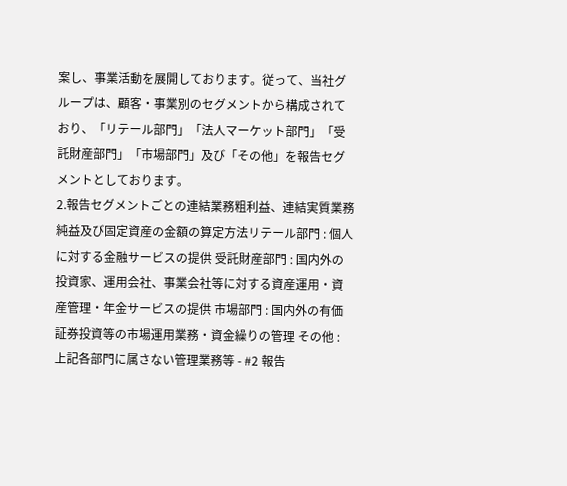案し、事業活動を展開しております。従って、当社グループは、顧客・事業別のセグメントから構成されており、「リテール部門」「法人マーケット部門」「受託財産部門」「市場部門」及び「その他」を報告セグメントとしております。
2.報告セグメントごとの連結業務粗利益、連結実質業務純益及び固定資産の金額の算定方法リテール部門 : 個人に対する金融サービスの提供 受託財産部門 : 国内外の投資家、運用会社、事業会社等に対する資産運用・資産管理・年金サービスの提供 市場部門 : 国内外の有価証券投資等の市場運用業務・資金繰りの管理 その他 : 上記各部門に属さない管理業務等 - #2 報告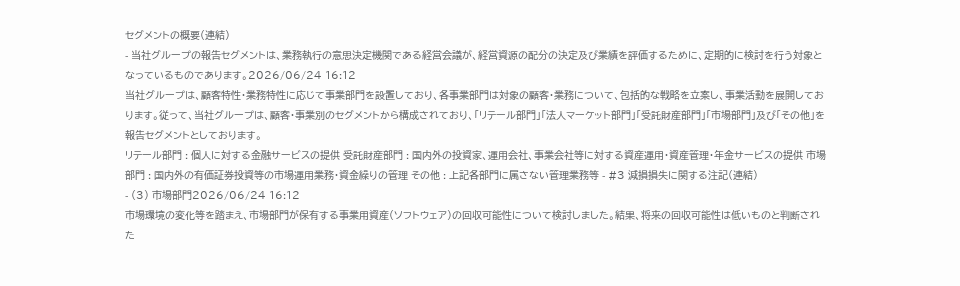セグメントの概要(連結)
- 当社グループの報告セグメントは、業務執行の意思決定機関である経営会議が、経営資源の配分の決定及び業績を評価するために、定期的に検討を行う対象となっているものであります。2026/06/24 16:12
当社グループは、顧客特性・業務特性に応じて事業部門を設置しており、各事業部門は対象の顧客・業務について、包括的な戦略を立案し、事業活動を展開しております。従って、当社グループは、顧客・事業別のセグメントから構成されており、「リテール部門」「法人マーケット部門」「受託財産部門」「市場部門」及び「その他」を報告セグメントとしております。
リテール部門 : 個人に対する金融サービスの提供 受託財産部門 : 国内外の投資家、運用会社、事業会社等に対する資産運用・資産管理・年金サービスの提供 市場部門 : 国内外の有価証券投資等の市場運用業務・資金繰りの管理 その他 : 上記各部門に属さない管理業務等 - #3 減損損失に関する注記(連結)
- (3) 市場部門2026/06/24 16:12
市場環境の変化等を踏まえ、市場部門が保有する事業用資産(ソフトウェア)の回収可能性について検討しました。結果、将来の回収可能性は低いものと判断された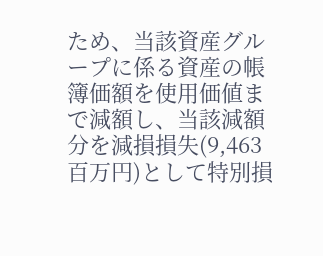ため、当該資産グループに係る資産の帳簿価額を使用価値まで減額し、当該減額分を減損損失(9,463百万円)として特別損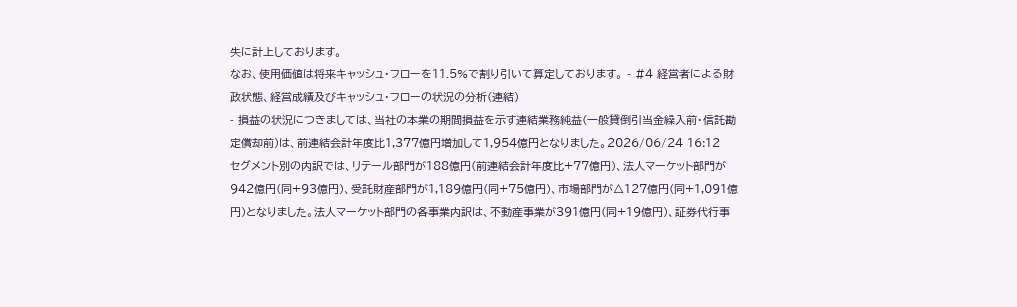失に計上しております。
なお、使用価値は将来キャッシュ・フローを11.5%で割り引いて算定しております。 - #4 経営者による財政状態、経営成績及びキャッシュ・フローの状況の分析(連結)
- 損益の状況につきましては、当社の本業の期間損益を示す連結業務純益(一般貸倒引当金繰入前・信託勘定償却前)は、前連結会計年度比1,377億円増加して1,954億円となりました。2026/06/24 16:12
セグメント別の内訳では、リテール部門が188億円(前連結会計年度比+77億円)、法人マーケット部門が942億円(同+93億円)、受託財産部門が1,189億円(同+75億円)、市場部門が△127億円(同+1,091億円)となりました。法人マーケット部門の各事業内訳は、不動産事業が391億円(同+19億円)、証券代行事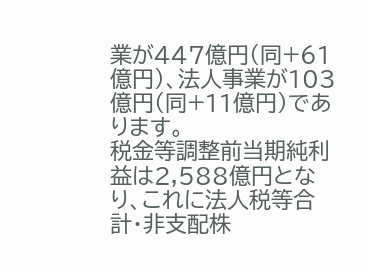業が447億円(同+61億円)、法人事業が103億円(同+11億円)であります。
税金等調整前当期純利益は2,588億円となり、これに法人税等合計・非支配株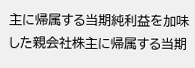主に帰属する当期純利益を加味した親会社株主に帰属する当期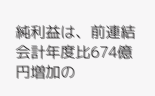純利益は、前連結会計年度比674億円増加の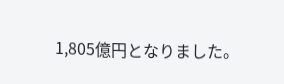1,805億円となりました。